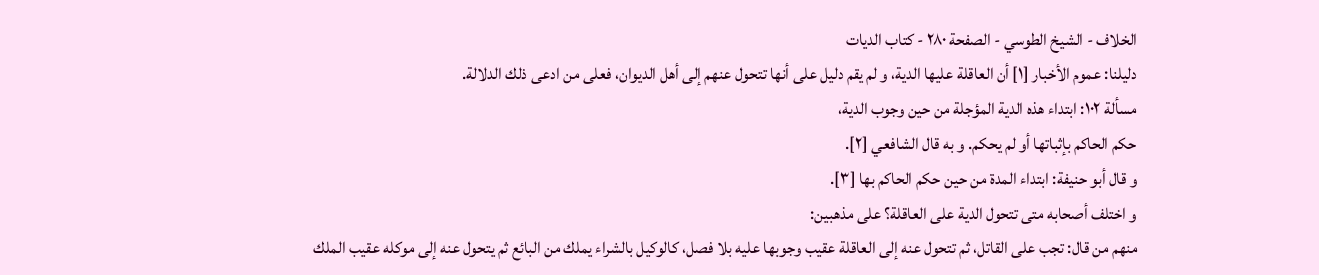الخلاف - الشيخ الطوسي - الصفحة ٢٨٠ - كتاب الديات
دليلنا: عموم الأخبار [١] أن العاقلة عليها الدية، و لم يقم دليل على أنها تتحول عنهم إلى أهل الديوان، فعلى من ادعى ذلك الدلالة.
مسألة ١٠٢: ابتداء هذه الدية المؤجلة من حين وجوب الدية،
حكم الحاكم بإثباتها أو لم يحكم. و به قال الشافعي [٢].
و قال أبو حنيفة: ابتداء المدة من حين حكم الحاكم بها [٣].
و اختلف أصحابه متى تتحول الدية على العاقلة؟ على مذهبين:
منهم من قال: تجب على القاتل، ثم تتحول عنه إلى العاقلة عقيب وجوبها عليه بلا فصل، كالوكيل بالشراء يملك من البائع ثم يتحول عنه إلى موكله عقيب الملك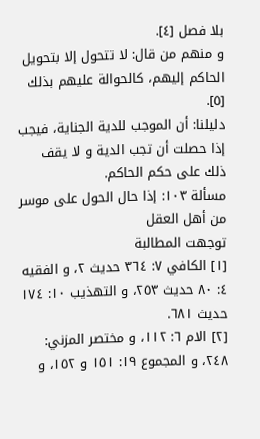بلا فصل [٤].
و منهم من قال: لا تتحول إلا بتحويل الحاكم إليهم، كالحوالة عليهم بذلك [٥].
دليلنا: أن الموجب للدية الجناية، فيجب إذا حصلت أن تجب الدية و لا يقف ذلك على حكم الحاكم.
مسألة ١٠٣: إذا حال الحول على موسر من أهل العقل
توجهت المطالبة
[١] الكافي ٧: ٣٦٤ حديث ٢، و الفقيه ٤: ٨٠ حديث ٢٥٣، و التهذيب ١٠: ١٧٤ حديث ٦٨١.
[٢] الام ٦: ١١٢، و مختصر المزني: ٢٤٨، و المجموع ١٩: ١٥١ و ١٥٢، و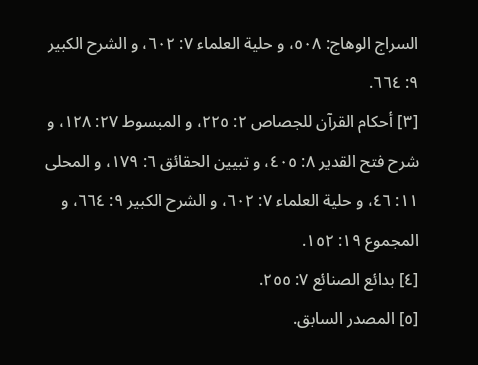السراج الوهاج: ٥٠٨، و حلية العلماء ٧: ٦٠٢، و الشرح الكبير ٩: ٦٦٤.
[٣] أحكام القرآن للجصاص ٢: ٢٢٥، و المبسوط ٢٧: ١٢٨، و شرح فتح القدير ٨: ٤٠٥، و تبيين الحقائق ٦: ١٧٩، و المحلى ١١: ٤٦، و حلية العلماء ٧: ٦٠٢، و الشرح الكبير ٩: ٦٦٤، و المجموع ١٩: ١٥٢.
[٤] بدائع الصنائع ٧: ٢٥٥.
[٥] المصدر السابق.